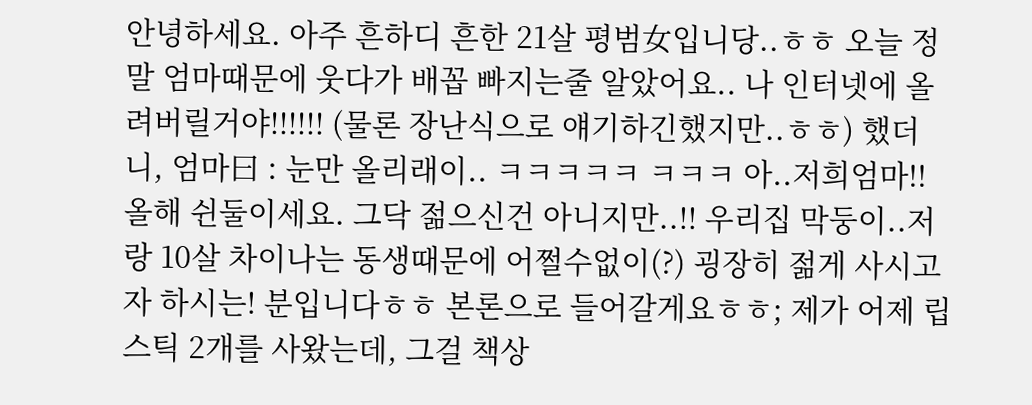안녕하세요. 아주 흔하디 흔한 21살 평범女입니당..ㅎㅎ 오늘 정말 엄마때문에 웃다가 배꼽 빠지는줄 알았어요.. 나 인터넷에 올려버릴거야!!!!!! (물론 장난식으로 얘기하긴했지만..ㅎㅎ) 했더니, 엄마曰 : 눈만 올리래이.. ㅋㅋㅋㅋㅋ ㅋㅋㅋ 아..저희엄마!! 올해 쉰둘이세요. 그닥 젊으신건 아니지만..!! 우리집 막둥이..저랑 10살 차이나는 동생때문에 어쩔수없이(?) 굉장히 젊게 사시고자 하시는! 분입니다ㅎㅎ 본론으로 들어갈게요ㅎㅎ; 제가 어제 립스틱 2개를 사왔는데, 그걸 책상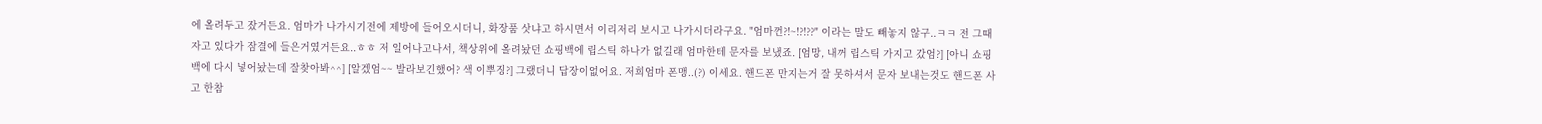에 올려두고 잤거든요. 엄마가 나가시기전에 제방에 들어오시더니, 화장품 삿냐고 하시면서 이리저리 보시고 나가시더라구요. "엄마껀?!~!?!??" 이라는 말도 빼놓지 않구..ㅋㅋ 전 그때 자고 있다가 잠결에 들은거였거든요..ㅎㅎ 저 일어나고나서, 책상위에 올려놨던 쇼핑백에 립스틱 하나가 없길래 엄마한테 문자를 보냈죠. [엄망, 내꺼 립스틱 가지고 갔엄?] [아니 쇼핑백에 다시 넣어놨는데 잘찾아봐^^] [알겠엄~~ 발라보긴했어? 색 이뿌징?] 그랬더니 답장이없어요. 저희엄마 폰맹..(?) 이세요. 핸드폰 만지는거 잘 못하셔서 문자 보내는것도 핸드폰 사고 한참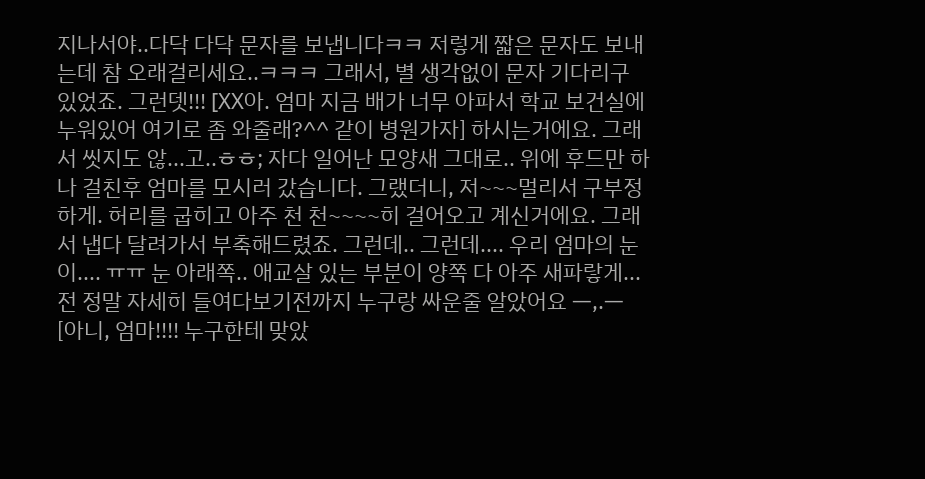지나서야..다닥 다닥 문자를 보냅니다ㅋㅋ 저렇게 짧은 문자도 보내는데 참 오래걸리세요..ㅋㅋㅋ 그래서, 별 생각없이 문자 기다리구 있었죠. 그런뎃!!! [XX아. 엄마 지금 배가 너무 아파서 학교 보건실에 누워있어 여기로 좀 와줄래?^^ 같이 병원가자] 하시는거에요. 그래서 씻지도 않...고..ㅎㅎ; 자다 일어난 모양새 그대로.. 위에 후드만 하나 걸친후 엄마를 모시러 갔습니다. 그랬더니, 저~~~멀리서 구부정하게. 허리를 굽히고 아주 천 천~~~~히 걸어오고 계신거에요. 그래서 냅다 달려가서 부축해드렸죠. 그런데.. 그런데.... 우리 엄마의 눈이.... ㅠㅠ 눈 아래쪽.. 애교살 있는 부분이 양쪽 다 아주 새파랗게... 전 정말 자세히 들여다보기전까지 누구랑 싸운줄 알았어요 ㅡ,.ㅡ [아니, 엄마!!!! 누구한테 맞았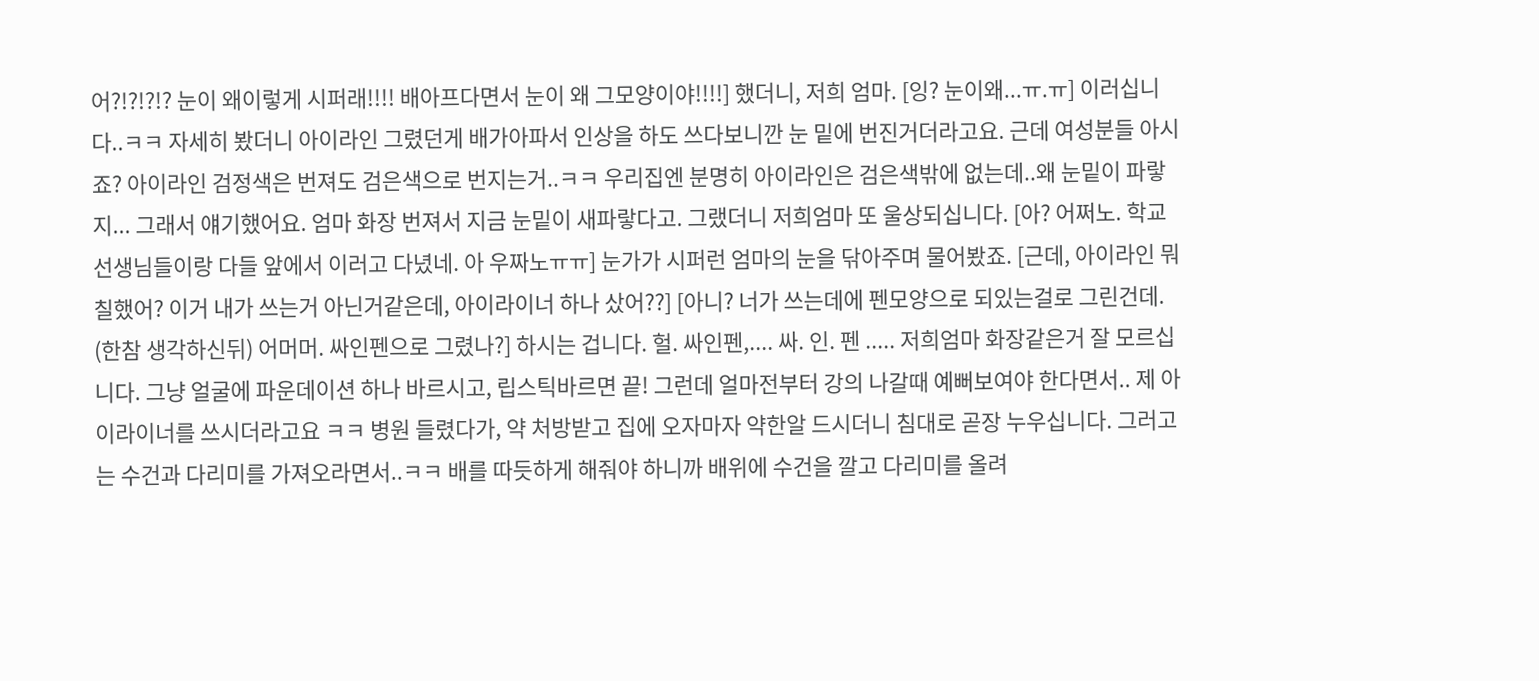어?!?!?!? 눈이 왜이렇게 시퍼래!!!! 배아프다면서 눈이 왜 그모양이야!!!!] 했더니, 저희 엄마. [잉? 눈이왜...ㅠ.ㅠ] 이러십니다..ㅋㅋ 자세히 봤더니 아이라인 그렸던게 배가아파서 인상을 하도 쓰다보니깐 눈 밑에 번진거더라고요. 근데 여성분들 아시죠? 아이라인 검정색은 번져도 검은색으로 번지는거..ㅋㅋ 우리집엔 분명히 아이라인은 검은색밖에 없는데..왜 눈밑이 파랗지... 그래서 얘기했어요. 엄마 화장 번져서 지금 눈밑이 새파랗다고. 그랬더니 저희엄마 또 울상되십니다. [아? 어쩌노. 학교 선생님들이랑 다들 앞에서 이러고 다녔네. 아 우짜노ㅠㅠ] 눈가가 시퍼런 엄마의 눈을 닦아주며 물어봤죠. [근데, 아이라인 뭐 칠했어? 이거 내가 쓰는거 아닌거같은데, 아이라이너 하나 샀어??] [아니? 너가 쓰는데에 펜모양으로 되있는걸로 그린건데. (한참 생각하신뒤) 어머머. 싸인펜으로 그렸나?] 하시는 겁니다. 헐. 싸인펜,.... 싸. 인. 펜 ..... 저희엄마 화장같은거 잘 모르십니다. 그냥 얼굴에 파운데이션 하나 바르시고, 립스틱바르면 끝! 그런데 얼마전부터 강의 나갈때 예뻐보여야 한다면서.. 제 아이라이너를 쓰시더라고요 ㅋㅋ 병원 들렸다가, 약 처방받고 집에 오자마자 약한알 드시더니 침대로 곧장 누우십니다. 그러고는 수건과 다리미를 가져오라면서..ㅋㅋ 배를 따듯하게 해줘야 하니까 배위에 수건을 깔고 다리미를 올려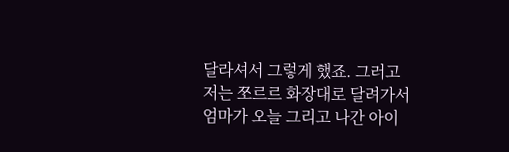달라셔서 그렇게 했죠. 그러고 저는 쪼르르 화장대로 달려가서 엄마가 오늘 그리고 나간 아이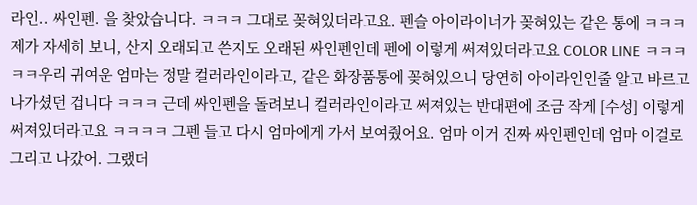라인.. 싸인펜. 을 찾았습니다. ㅋㅋㅋ 그대로 꽂혀있더라고요. 펜슬 아이라이너가 꽂혀있는 같은 통에 ㅋㅋㅋ 제가 자세히 보니, 산지 오래되고 쓴지도 오래된 싸인펜인데 펜에 이렇게 써져있더라고요 COLOR LINE ㅋㅋㅋㅋㅋ우리 귀여운 엄마는 정말 컬러라인이라고, 같은 화장품통에 꽂혀있으니 당연히 아이라인인줄 알고 바르고 나가셨던 겁니다 ㅋㅋㅋ 근데 싸인펜을 돌려보니 컬러라인이라고 써져있는 반대편에 조금 작게 [수성] 이렇게 써져있더라고요 ㅋㅋㅋㅋ 그펜 들고 다시 엄마에게 가서 보여줬어요. 엄마 이거 진짜 싸인펜인데 엄마 이걸로 그리고 나갔어. 그랬더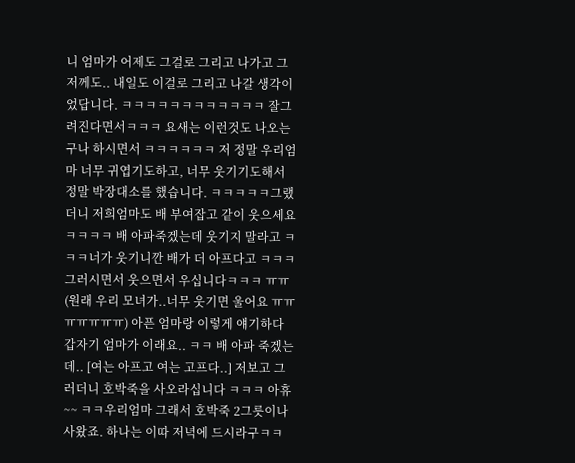니 엄마가 어제도 그걸로 그리고 나가고 그저께도.. 내일도 이걸로 그리고 나갈 생각이었답니다. ㅋㅋㅋㅋㅋㅋㅋㅋㅋㅋㅋㅋ 잘그려진다면서ㅋㅋㅋ 요새는 이런것도 나오는구나 하시면서 ㅋㅋㅋㅋㅋㅋ 저 정말 우리엄마 너무 귀엽기도하고, 너무 웃기기도해서 정말 박장대소를 했습니다. ㅋㅋㅋㅋㅋ그랬더니 저희엄마도 배 부여잡고 같이 웃으세요 ㅋㅋㅋㅋ 배 아파죽겠는데 웃기지 말라고 ㅋㅋㅋ너가 웃기니깐 배가 더 아프다고 ㅋㅋㅋ 그러시면서 웃으면서 우십니다ㅋㅋㅋ ㅠㅠ (원래 우리 모녀가..너무 웃기면 울어요 ㅠㅠㅠㅠㅠㅠㅠ) 아픈 엄마랑 이렇게 얘기하다 갑자기 엄마가 이래요.. ㅋㅋ 배 아파 죽겠는데.. [여는 아프고 여는 고프다..] 저보고 그러더니 호박죽을 사오라십니다 ㅋㅋㅋ 아휴~~ ㅋㅋ우리엄마 그래서 호박죽 2그릇이나 사왔죠. 하나는 이따 저녁에 드시라구ㅋㅋ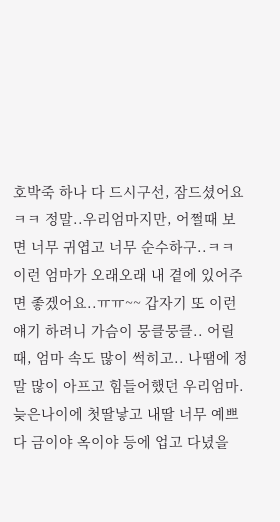호박죽 하나 다 드시구선, 잠드셨어요 ㅋㅋ 정말..우리엄마지만, 어쩔때 보면 너무 귀엽고 너무 순수하구..ㅋㅋ 이런 엄마가 오래오래 내 곁에 있어주면 좋겠어요..ㅠㅠ~~ 갑자기 또 이런얘기 하려니 가슴이 뭉클뭉클.. 어릴때, 엄마 속도 많이 썩히고.. 나땜에 정말 많이 아프고 힘들어했던 우리엄마. 늦은나이에 첫딸낳고 내딸 너무 예쁘다 금이야 옥이야 등에 업고 다녔을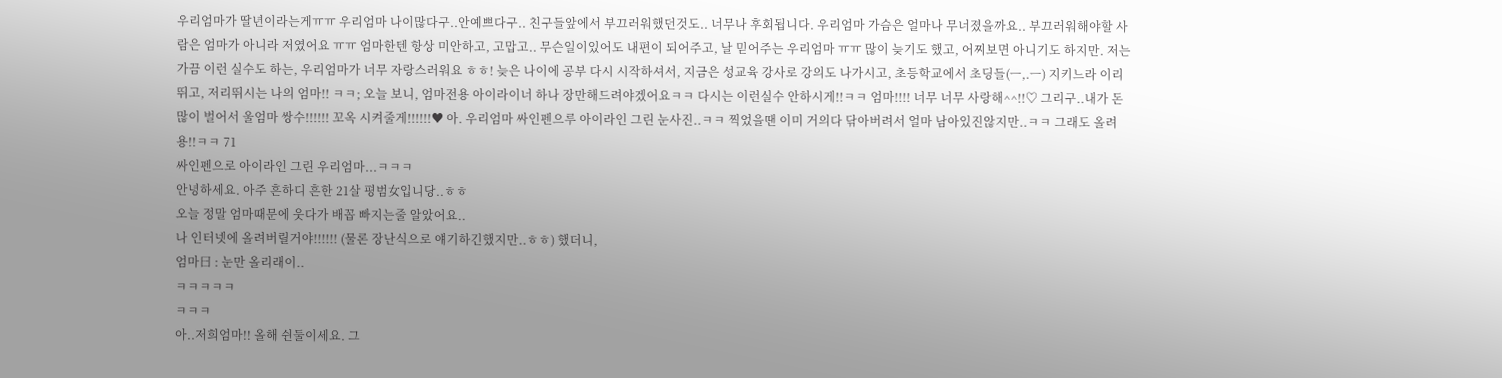우리엄마가 딸년이라는게ㅠㅠ 우리엄마 나이많다구..안예쁘다구.. 친구들앞에서 부끄러워했던것도.. 너무나 후회됩니다. 우리엄마 가슴은 얼마나 무너졌을까요.. 부끄러워해야할 사람은 엄마가 아니라 저였어요 ㅠㅠ 엄마한텐 항상 미안하고, 고맙고.. 무슨일이있어도 내편이 되어주고, 날 믿어주는 우리엄마 ㅠㅠ 많이 늦기도 했고, 어찌보면 아니기도 하지만. 저는 가끔 이런 실수도 하는, 우리엄마가 너무 자랑스러워요 ㅎㅎ! 늦은 나이에 공부 다시 시작하셔서, 지금은 성교육 강사로 강의도 나가시고, 초등학교에서 초딩들(ㅡ,.ㅡ) 지키느라 이리뛰고, 저리뛰시는 나의 엄마!! ㅋㅋ; 오늘 보니, 엄마전용 아이라이너 하나 장만해드려야겠어요ㅋㅋ 다시는 이런실수 안하시게!!ㅋㅋ 엄마!!!! 너무 너무 사랑해^^!!♡ 그리구..내가 돈 많이 벌어서 울엄마 쌍수!!!!!! 꼬옥 시켜줄게!!!!!!♥ 아. 우리엄마 싸인펜으루 아이라인 그린 눈사진..ㅋㅋ 찍었을땐 이미 거의다 닦아버려서 얼마 남아있진않지만..ㅋㅋ 그래도 올려용!!ㅋㅋ 71
싸인펜으로 아이라인 그린 우리엄마...ㅋㅋㅋ
안녕하세요. 아주 흔하디 흔한 21살 평범女입니당..ㅎㅎ
오늘 정말 엄마때문에 웃다가 배꼽 빠지는줄 알았어요..
나 인터넷에 올려버릴거야!!!!!! (물론 장난식으로 얘기하긴했지만..ㅎㅎ) 했더니,
엄마曰 : 눈만 올리래이..
ㅋㅋㅋㅋㅋ
ㅋㅋㅋ
아..저희엄마!! 올해 쉰둘이세요. 그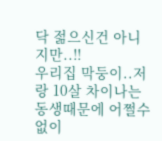닥 젊으신건 아니지만..!!
우리집 막둥이..저랑 10살 차이나는 동생때문에 어쩔수없이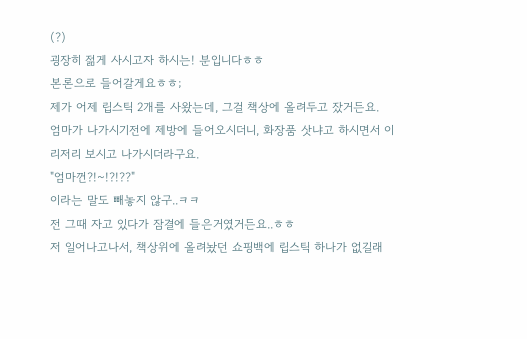(?)
굉장히 젊게 사시고자 하시는! 분입니다ㅎㅎ
본론으로 들어갈게요ㅎㅎ;
제가 어제 립스틱 2개를 사왔는데, 그걸 책상에 올려두고 잤거든요.
엄마가 나가시기전에 제방에 들어오시더니, 화장품 삿냐고 하시면서 이리저리 보시고 나가시더라구요.
"엄마껀?!~!?!??"
이라는 말도 빼놓지 않구..ㅋㅋ
전 그때 자고 있다가 잠결에 들은거였거든요..ㅎㅎ
저 일어나고나서, 책상위에 올려놨던 쇼핑백에 립스틱 하나가 없길래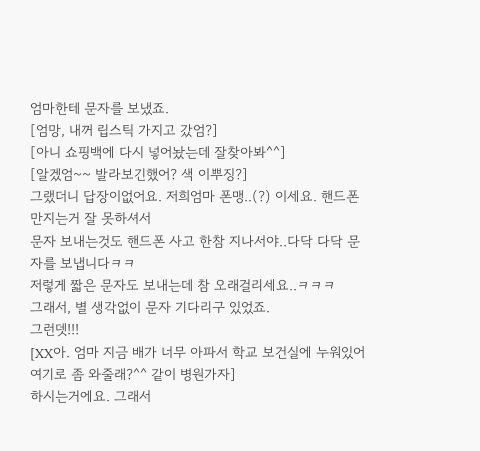엄마한테 문자를 보냈죠.
[엄망, 내꺼 립스틱 가지고 갔엄?]
[아니 쇼핑백에 다시 넣어놨는데 잘찾아봐^^]
[알겠엄~~ 발라보긴했어? 색 이뿌징?]
그랬더니 답장이없어요. 저희엄마 폰맹..(?) 이세요. 핸드폰 만지는거 잘 못하셔서
문자 보내는것도 핸드폰 사고 한참 지나서야..다닥 다닥 문자를 보냅니다ㅋㅋ
저렇게 짧은 문자도 보내는데 참 오래걸리세요..ㅋㅋㅋ
그래서, 별 생각없이 문자 기다리구 있었죠.
그런뎃!!!
[XX아. 엄마 지금 배가 너무 아파서 학교 보건실에 누워있어 여기로 좀 와줄래?^^ 같이 병원가자]
하시는거에요. 그래서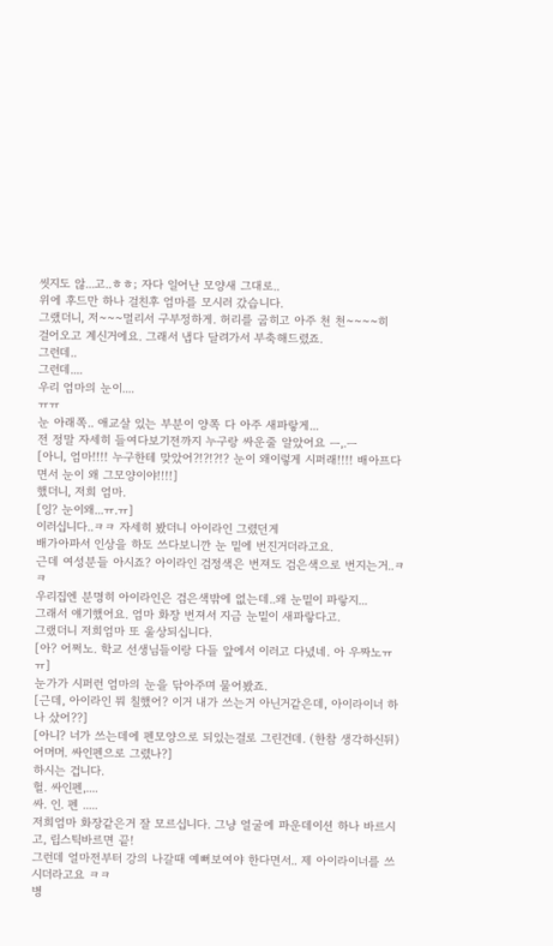씻지도 않...고..ㅎㅎ; 자다 일어난 모양새 그대로..
위에 후드만 하나 걸친후 엄마를 모시러 갔습니다.
그랬더니, 저~~~멀리서 구부정하게. 허리를 굽히고 아주 천 천~~~~히
걸어오고 계신거에요. 그래서 냅다 달려가서 부축해드렸죠.
그런데..
그런데....
우리 엄마의 눈이....
ㅠㅠ
눈 아래쪽.. 애교살 있는 부분이 양쪽 다 아주 새파랗게...
전 정말 자세히 들여다보기전까지 누구랑 싸운줄 알았어요 ㅡ,.ㅡ
[아니, 엄마!!!! 누구한테 맞았어?!?!?!? 눈이 왜이렇게 시퍼래!!!! 배아프다면서 눈이 왜 그모양이야!!!!]
했더니, 저희 엄마.
[잉? 눈이왜...ㅠ.ㅠ]
이러십니다..ㅋㅋ 자세히 봤더니 아이라인 그렸던게
배가아파서 인상을 하도 쓰다보니깐 눈 밑에 번진거더라고요.
근데 여성분들 아시죠? 아이라인 검정색은 번져도 검은색으로 번지는거..ㅋㅋ
우리집엔 분명히 아이라인은 검은색밖에 없는데..왜 눈밑이 파랗지...
그래서 얘기했어요. 엄마 화장 번져서 지금 눈밑이 새파랗다고.
그랬더니 저희엄마 또 울상되십니다.
[아? 어쩌노. 학교 선생님들이랑 다들 앞에서 이러고 다녔네. 아 우짜노ㅠㅠ]
눈가가 시퍼런 엄마의 눈을 닦아주며 물어봤죠.
[근데, 아이라인 뭐 칠했어? 이거 내가 쓰는거 아닌거같은데, 아이라이너 하나 샀어??]
[아니? 너가 쓰는데에 펜모양으로 되있는걸로 그린건데. (한참 생각하신뒤) 어머머. 싸인펜으로 그렸나?]
하시는 겁니다.
헐. 싸인펜,....
싸. 인. 펜 .....
저희엄마 화장같은거 잘 모르십니다. 그냥 얼굴에 파운데이션 하나 바르시고, 립스틱바르면 끝!
그런데 얼마전부터 강의 나갈때 예뻐보여야 한다면서.. 제 아이라이너를 쓰시더라고요 ㅋㅋ
병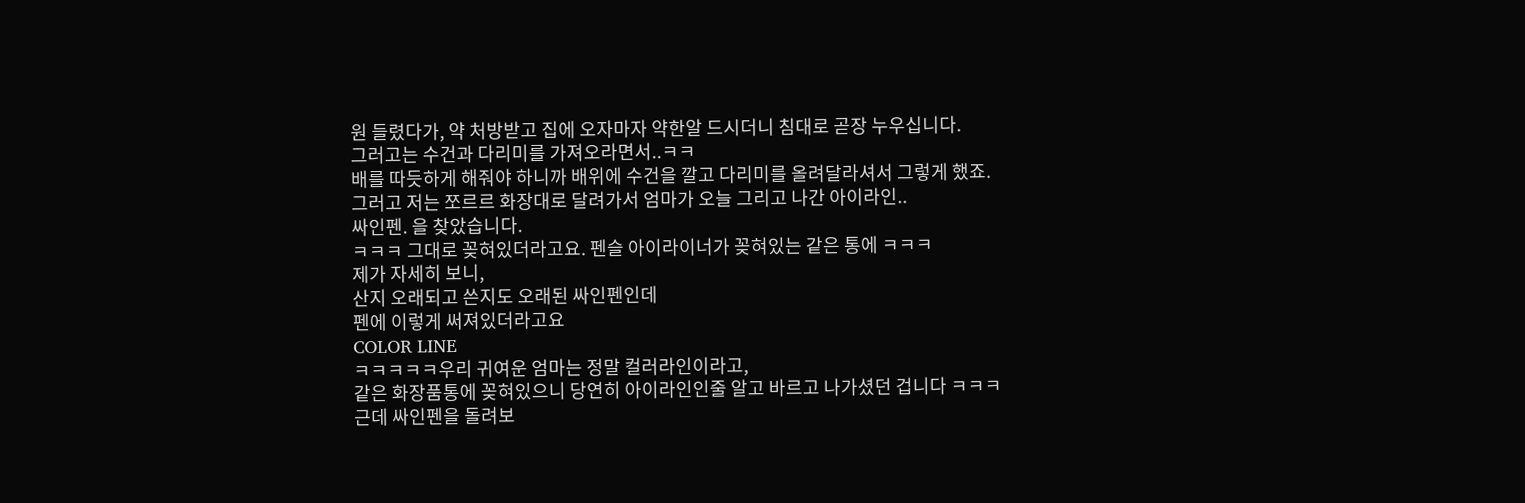원 들렸다가, 약 처방받고 집에 오자마자 약한알 드시더니 침대로 곧장 누우십니다.
그러고는 수건과 다리미를 가져오라면서..ㅋㅋ
배를 따듯하게 해줘야 하니까 배위에 수건을 깔고 다리미를 올려달라셔서 그렇게 했죠.
그러고 저는 쪼르르 화장대로 달려가서 엄마가 오늘 그리고 나간 아이라인..
싸인펜. 을 찾았습니다.
ㅋㅋㅋ 그대로 꽂혀있더라고요. 펜슬 아이라이너가 꽂혀있는 같은 통에 ㅋㅋㅋ
제가 자세히 보니,
산지 오래되고 쓴지도 오래된 싸인펜인데
펜에 이렇게 써져있더라고요
COLOR LINE
ㅋㅋㅋㅋㅋ우리 귀여운 엄마는 정말 컬러라인이라고,
같은 화장품통에 꽂혀있으니 당연히 아이라인인줄 알고 바르고 나가셨던 겁니다 ㅋㅋㅋ
근데 싸인펜을 돌려보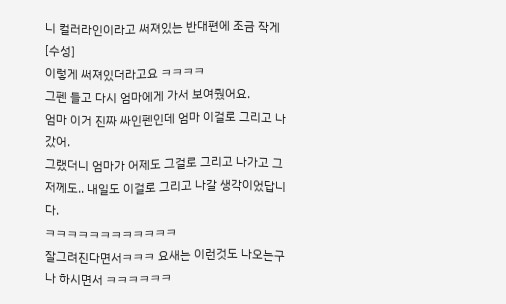니 컬러라인이라고 써져있는 반대편에 조금 작게
[수성]
이렇게 써져있더라고요 ㅋㅋㅋㅋ
그펜 들고 다시 엄마에게 가서 보여줬어요.
엄마 이거 진짜 싸인펜인데 엄마 이걸로 그리고 나갔어.
그랬더니 엄마가 어제도 그걸로 그리고 나가고 그저께도.. 내일도 이걸로 그리고 나갈 생각이었답니다.
ㅋㅋㅋㅋㅋㅋㅋㅋㅋㅋㅋㅋ
잘그려진다면서ㅋㅋㅋ 요새는 이런것도 나오는구나 하시면서 ㅋㅋㅋㅋㅋㅋ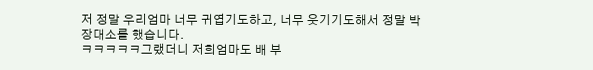저 정말 우리엄마 너무 귀엽기도하고, 너무 웃기기도해서 정말 박장대소를 했습니다.
ㅋㅋㅋㅋㅋ그랬더니 저희엄마도 배 부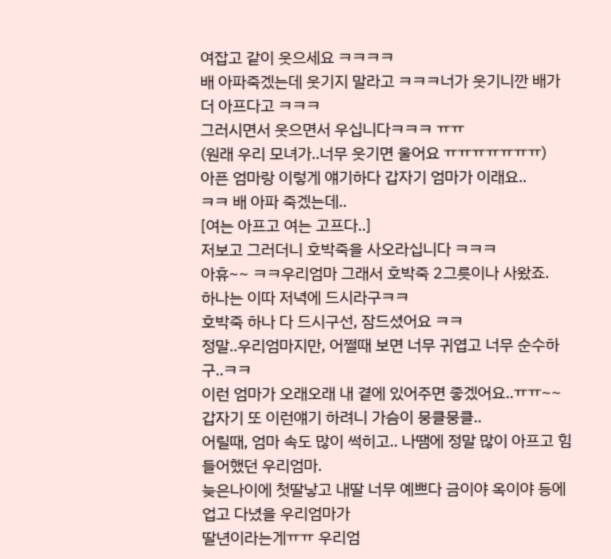여잡고 같이 웃으세요 ㅋㅋㅋㅋ
배 아파죽겠는데 웃기지 말라고 ㅋㅋㅋ너가 웃기니깐 배가 더 아프다고 ㅋㅋㅋ
그러시면서 웃으면서 우십니다ㅋㅋㅋ ㅠㅠ
(원래 우리 모녀가..너무 웃기면 울어요 ㅠㅠㅠㅠㅠㅠㅠ)
아픈 엄마랑 이렇게 얘기하다 갑자기 엄마가 이래요..
ㅋㅋ 배 아파 죽겠는데..
[여는 아프고 여는 고프다..]
저보고 그러더니 호박죽을 사오라십니다 ㅋㅋㅋ
아휴~~ ㅋㅋ우리엄마 그래서 호박죽 2그릇이나 사왔죠.
하나는 이따 저녁에 드시라구ㅋㅋ
호박죽 하나 다 드시구선, 잠드셨어요 ㅋㅋ
정말..우리엄마지만, 어쩔때 보면 너무 귀엽고 너무 순수하구..ㅋㅋ
이런 엄마가 오래오래 내 곁에 있어주면 좋겠어요..ㅠㅠ~~
갑자기 또 이런얘기 하려니 가슴이 뭉클뭉클..
어릴때, 엄마 속도 많이 썩히고.. 나땜에 정말 많이 아프고 힘들어했던 우리엄마.
늦은나이에 첫딸낳고 내딸 너무 예쁘다 금이야 옥이야 등에 업고 다녔을 우리엄마가
딸년이라는게ㅠㅠ 우리엄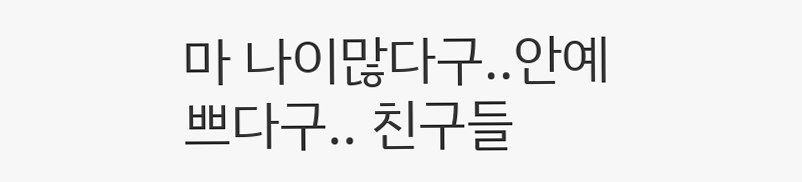마 나이많다구..안예쁘다구.. 친구들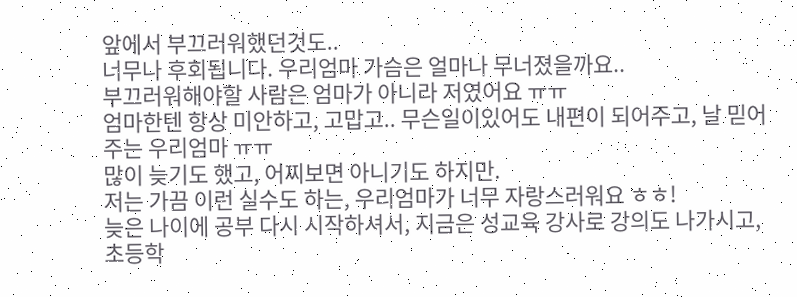앞에서 부끄러워했던것도..
너무나 후회됩니다. 우리엄마 가슴은 얼마나 무너졌을까요..
부끄러워해야할 사람은 엄마가 아니라 저였어요 ㅠㅠ
엄마한텐 항상 미안하고, 고맙고.. 무슨일이있어도 내편이 되어주고, 날 믿어주는 우리엄마 ㅠㅠ
많이 늦기도 했고, 어찌보면 아니기도 하지만.
저는 가끔 이런 실수도 하는, 우리엄마가 너무 자랑스러워요 ㅎㅎ!
늦은 나이에 공부 다시 시작하셔서, 지금은 성교육 강사로 강의도 나가시고,
초등학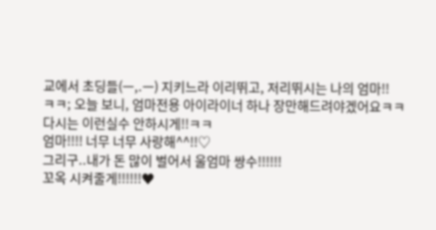교에서 초딩들(ㅡ,.ㅡ) 지키느라 이리뛰고, 저리뛰시는 나의 엄마!!
ㅋㅋ; 오늘 보니, 엄마전용 아이라이너 하나 장만해드려야겠어요ㅋㅋ
다시는 이런실수 안하시게!!ㅋㅋ
엄마!!!! 너무 너무 사랑해^^!!♡
그리구..내가 돈 많이 벌어서 울엄마 쌍수!!!!!!
꼬옥 시켜줄게!!!!!!♥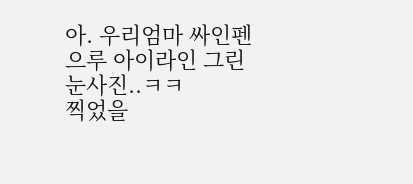아. 우리엄마 싸인펜으루 아이라인 그린 눈사진..ㅋㅋ
찍었을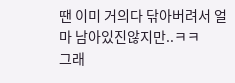땐 이미 거의다 닦아버려서 얼마 남아있진않지만..ㅋㅋ
그래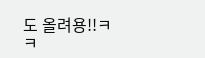도 올려용!!ㅋㅋ